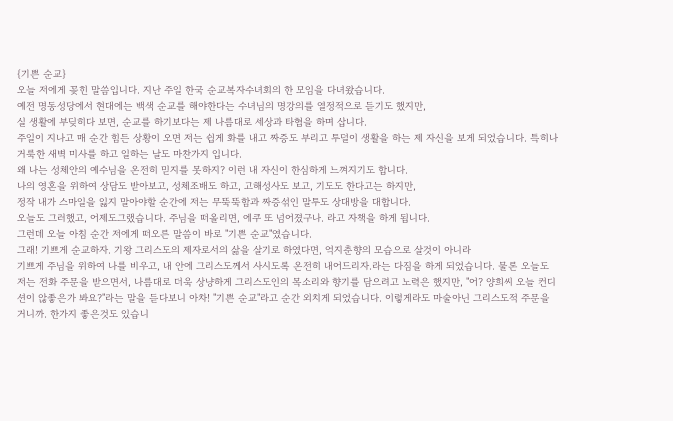{기쁜 순교}
오늘 저에게 꽂힌 말씀입니다. 지난 주일 한국 순교복자수녀회의 한 모임을 다녀왔습니다.
예전 명동성당에서 현대에는 백색 순교를 해야한다는 수녀님의 명강의를 열정적으로 듣기도 했지만,
실 생활에 부딪히다 보면, 순교를 하기보다는 제 나름대로 세상과 타협을 하며 삽니다.
주일이 지나고 매 순간 힘든 상황이 오면 저는 쉽게 화를 내고 짜증도 부리고 투덜이 생활을 하는 제 자신을 보게 되었습니다. 특히나 거룩한 새벽 미사를 하고 일하는 날도 마찬가지 입니다.
왜 나는 성체안의 예수님을 온전히 믿지를 못하지? 이런 내 자신이 한심하게 느껴지기도 합니다.
나의 영혼을 위하여 상담도 받아보고, 성체조배도 하고, 고해성사도 보고, 기도도 한다고는 하지만,
정작 내가 스마일을 잃지 말아야할 순간에 저는 무뚝뚝함과 짜증섞인 말투도 상대방을 대합니다.
오늘도 그러했고, 어제도그랬습니다. 주님을 떠올리면, 에쿠 또 넘어졌구나. 라고 자책을 하게 됩니다.
그런데 오늘 아침 순간 저에게 떠오른 말씀이 바로 "기쁜 순교"였습니다.
그래! 기쁘게 순교하자. 기왕 그리스도의 제자로서의 삶을 살기로 하였다면, 억지춘향의 모습으로 살것이 아니라
기쁘게 주님을 위하여 나를 비우고, 내 안에 그리스도께서 사시도록 온전히 내어드리자.라는 다짐을 하게 되었습니다. 물론 오늘도 저는 전화 주문을 받으면서, 나름대로 더욱 상냥하게 그리스도인의 목소리와 향기를 담으려고 노력은 했지만, "어? 양희씨 오늘 컨디션이 않좋은가 봐요?"라는 말을 듣다보니 아차! "기쁜 순교"라고 순간 외치게 되었습니다. 이렇게라도 마술아닌 그리스도적 주문을 거니까. 한가지 좋은것도 있습니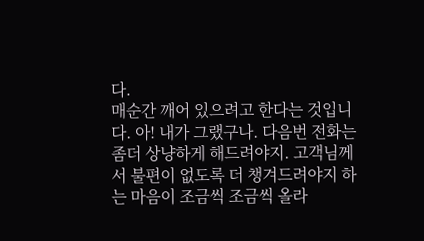다.
매순간 깨어 있으려고 한다는 것입니다. 아! 내가 그랬구나. 다음번 전화는 좀더 상냥하게 해드려야지. 고객님께서 불편이 없도록 더 챙겨드려야지 하는 마음이 조금씩 조금씩 올라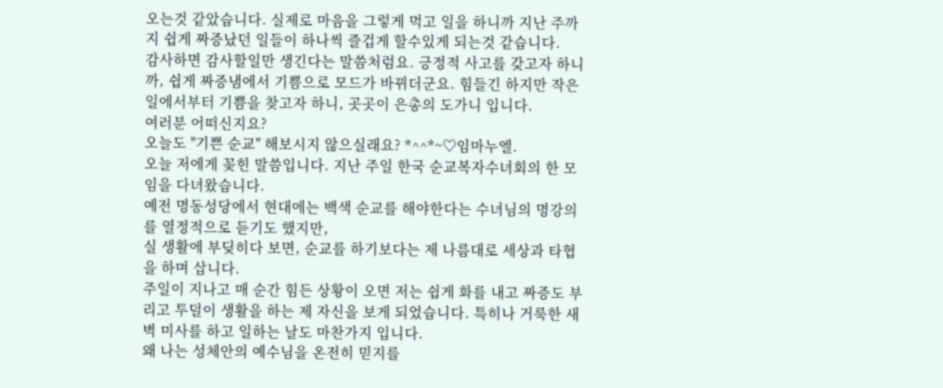오는것 같았습니다. 실제로 마음을 그렇게 먹고 일을 하니까 지난 주까지 쉽게 짜증났던 일들이 하나씩 즐겁게 할수있게 되는것 같습니다.
감사하면 감사할일만 생긴다는 말씀처럼요. 긍정적 사고를 갖고자 하니까, 쉽게 짜증냄에서 기쁨으로 모드가 바뀌더군요. 힘들긴 하지만 작은일에서부터 기쁨을 찾고자 하니, 곳곳이 은총의 도가니 입니다.
여러분 어떠신지요?
오늘도 "기쁜 순교" 해보시지 않으실래요? *^^*~♡임마누엘.
오늘 저에게 꽂힌 말씀입니다. 지난 주일 한국 순교복자수녀회의 한 모임을 다녀왔습니다.
예전 명동성당에서 현대에는 백색 순교를 해야한다는 수녀님의 명강의를 열정적으로 듣기도 했지만,
실 생활에 부딪히다 보면, 순교를 하기보다는 제 나름대로 세상과 타협을 하며 삽니다.
주일이 지나고 매 순간 힘든 상황이 오면 저는 쉽게 화를 내고 짜증도 부리고 투덜이 생활을 하는 제 자신을 보게 되었습니다. 특히나 거룩한 새벽 미사를 하고 일하는 날도 마찬가지 입니다.
왜 나는 성체안의 예수님을 온전히 믿지를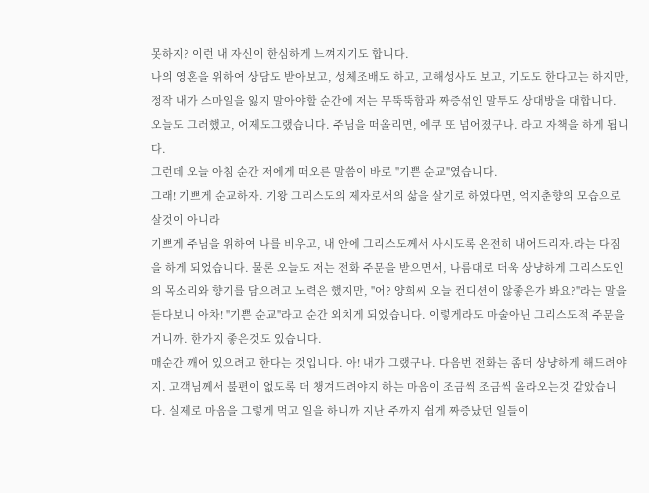못하지? 이런 내 자신이 한심하게 느껴지기도 합니다.
나의 영혼을 위하여 상담도 받아보고, 성체조배도 하고, 고해성사도 보고, 기도도 한다고는 하지만,
정작 내가 스마일을 잃지 말아야할 순간에 저는 무뚝뚝함과 짜증섞인 말투도 상대방을 대합니다.
오늘도 그러했고, 어제도그랬습니다. 주님을 떠올리면, 에쿠 또 넘어졌구나. 라고 자책을 하게 됩니다.
그런데 오늘 아침 순간 저에게 떠오른 말씀이 바로 "기쁜 순교"였습니다.
그래! 기쁘게 순교하자. 기왕 그리스도의 제자로서의 삶을 살기로 하였다면, 억지춘향의 모습으로 살것이 아니라
기쁘게 주님을 위하여 나를 비우고, 내 안에 그리스도께서 사시도록 온전히 내어드리자.라는 다짐을 하게 되었습니다. 물론 오늘도 저는 전화 주문을 받으면서, 나름대로 더욱 상냥하게 그리스도인의 목소리와 향기를 담으려고 노력은 했지만, "어? 양희씨 오늘 컨디션이 않좋은가 봐요?"라는 말을 듣다보니 아차! "기쁜 순교"라고 순간 외치게 되었습니다. 이렇게라도 마술아닌 그리스도적 주문을 거니까. 한가지 좋은것도 있습니다.
매순간 깨어 있으려고 한다는 것입니다. 아! 내가 그랬구나. 다음번 전화는 좀더 상냥하게 해드려야지. 고객님께서 불편이 없도록 더 챙겨드려야지 하는 마음이 조금씩 조금씩 올라오는것 같았습니다. 실제로 마음을 그렇게 먹고 일을 하니까 지난 주까지 쉽게 짜증났던 일들이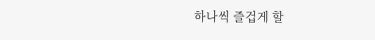하나씩 즐겁게 할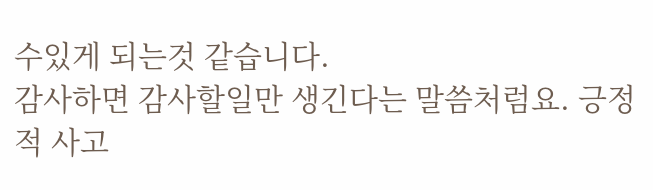수있게 되는것 같습니다.
감사하면 감사할일만 생긴다는 말씀처럼요. 긍정적 사고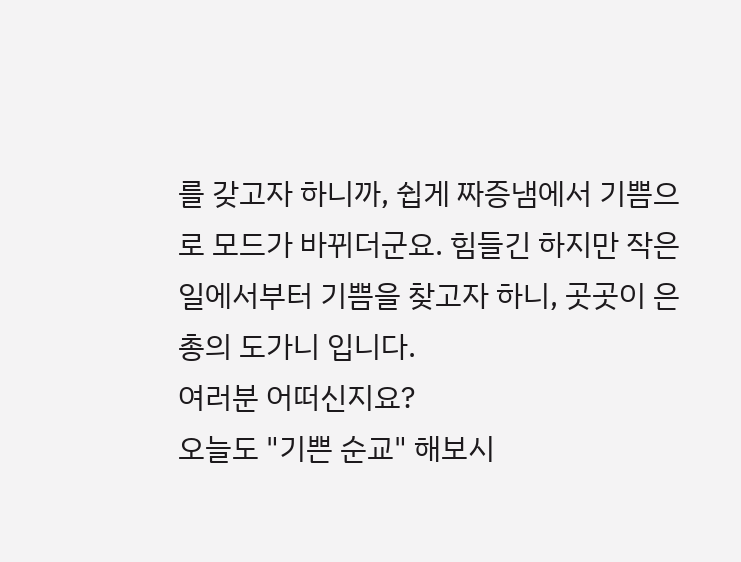를 갖고자 하니까, 쉽게 짜증냄에서 기쁨으로 모드가 바뀌더군요. 힘들긴 하지만 작은일에서부터 기쁨을 찾고자 하니, 곳곳이 은총의 도가니 입니다.
여러분 어떠신지요?
오늘도 "기쁜 순교" 해보시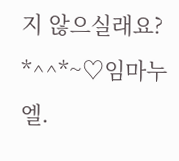지 않으실래요? *^^*~♡임마누엘.